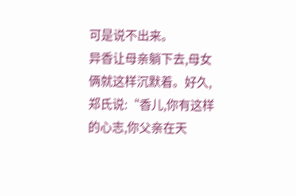可是说不出来。
异香让母亲躺下去,母女俩就这样沉默着。好久,郑氏说:“香儿,你有这样的心志,你父亲在天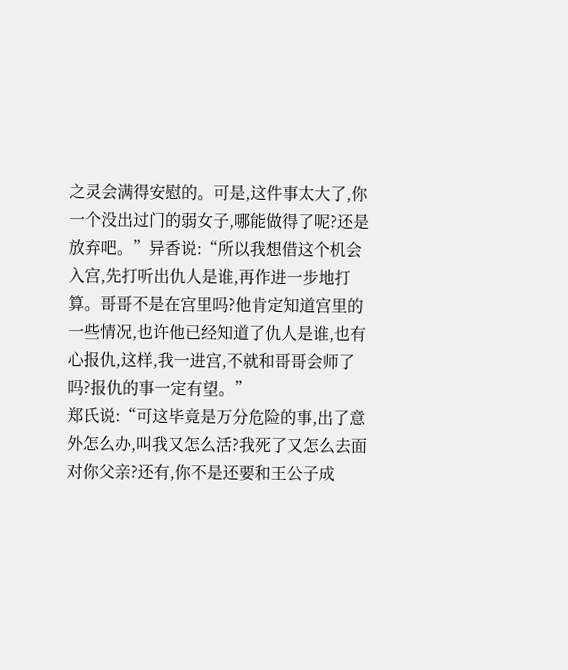之灵会满得安慰的。可是,这件事太大了,你一个没出过门的弱女子,哪能做得了呢?还是放弃吧。”异香说:“所以我想借这个机会入宫,先打听出仇人是谁,再作进一步地打算。哥哥不是在宫里吗?他肯定知道宫里的一些情况,也许他已经知道了仇人是谁,也有心报仇,这样,我一进宫,不就和哥哥会师了吗?报仇的事一定有望。”
郑氏说:“可这毕竟是万分危险的事,出了意外怎么办,叫我又怎么活?我死了又怎么去面对你父亲?还有,你不是还要和王公子成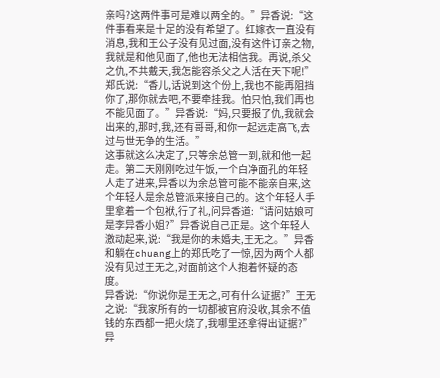亲吗?这两件事可是难以两全的。”异香说:“这件事看来是十足的没有希望了。红嫁衣一直没有消息,我和王公子没有见过面,没有这件订亲之物,我就是和他见面了,他也无法相信我。再说,杀父之仇,不共戴天,我怎能容杀父之人活在天下呢!”郑氏说:“香儿,话说到这个份上,我也不能再阻挡你了,那你就去吧,不要牵挂我。怕只怕,我们再也不能见面了。”异香说:“妈,只要报了仇,我就会出来的,那时,我,还有哥哥,和你一起远走高飞,去过与世无争的生活。”
这事就这么决定了,只等余总管一到,就和他一起走。第二天刚刚吃过午饭,一个白净面孔的年轻人走了进来,异香以为余总管可能不能亲自来,这个年轻人是余总管派来接自己的。这个年轻人手里拿着一个包袱,行了礼,问异香道:“请问姑娘可是李异香小姐?”异香说自己正是。这个年轻人激动起来,说:“我是你的未婚夫,王无之。”异香和躺在chuang上的郑氏吃了一惊,因为两个人都没有见过王无之,对面前这个人抱着怀疑的态度。
异香说:“你说你是王无之,可有什么证据?”王无之说:“我家所有的一切都被官府没收,其余不值钱的东西都一把火烧了,我哪里还拿得出证据?”异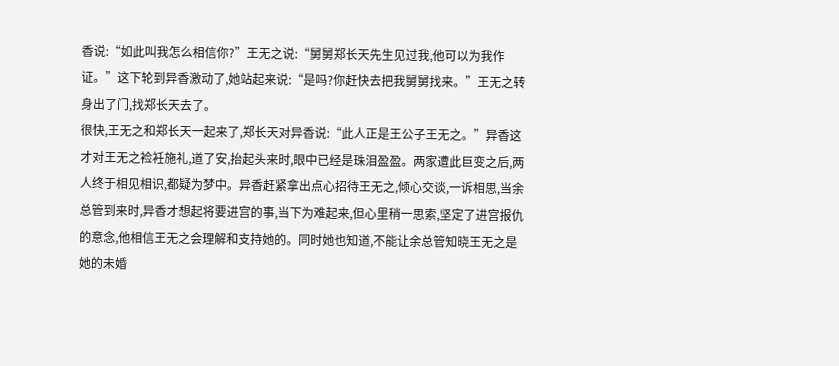香说:“如此叫我怎么相信你?”王无之说:“舅舅郑长天先生见过我,他可以为我作证。”这下轮到异香激动了,她站起来说:“是吗?你赶快去把我舅舅找来。”王无之转身出了门,找郑长天去了。
很快,王无之和郑长天一起来了,郑长天对异香说:“此人正是王公子王无之。”异香这才对王无之裣衽施礼,道了安,抬起头来时,眼中已经是珠泪盈盈。两家遭此巨变之后,两人终于相见相识,都疑为梦中。异香赶紧拿出点心招待王无之,倾心交谈,一诉相思,当余总管到来时,异香才想起将要进宫的事,当下为难起来,但心里稍一思索,坚定了进宫报仇的意念,他相信王无之会理解和支持她的。同时她也知道,不能让余总管知晓王无之是她的未婚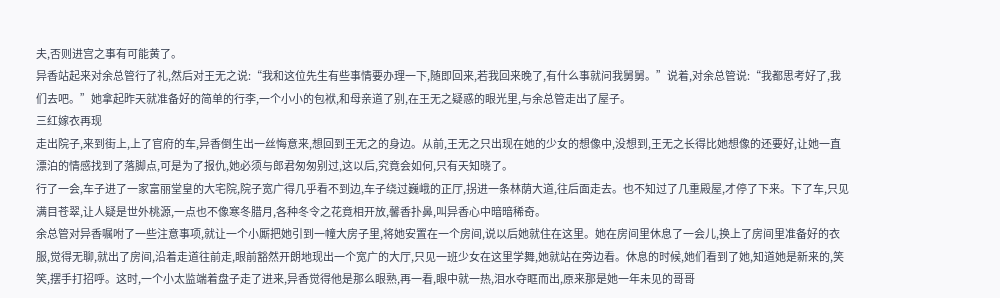夫,否则进宫之事有可能黄了。
异香站起来对余总管行了礼,然后对王无之说:“我和这位先生有些事情要办理一下,随即回来,若我回来晚了,有什么事就问我舅舅。”说着,对余总管说:“我都思考好了,我们去吧。”她拿起昨天就准备好的简单的行李,一个小小的包袱,和母亲道了别,在王无之疑惑的眼光里,与余总管走出了屋子。
三红嫁衣再现
走出院子,来到街上,上了官府的车,异香倒生出一丝悔意来,想回到王无之的身边。从前,王无之只出现在她的少女的想像中,没想到,王无之长得比她想像的还要好,让她一直漂泊的情感找到了落脚点,可是为了报仇,她必须与郎君匆匆别过,这以后,究竟会如何,只有天知晓了。
行了一会,车子进了一家富丽堂皇的大宅院,院子宽广得几乎看不到边,车子绕过巍峨的正厅,拐进一条林荫大道,往后面走去。也不知过了几重殿屋,才停了下来。下了车,只见满目苍翠,让人疑是世外桃源,一点也不像寒冬腊月,各种冬令之花竟相开放,馨香扑鼻,叫异香心中暗暗稀奇。
余总管对异香嘱咐了一些注意事项,就让一个小厮把她引到一幢大房子里,将她安置在一个房间,说以后她就住在这里。她在房间里休息了一会儿,换上了房间里准备好的衣服,觉得无聊,就出了房间,沿着走道往前走,眼前豁然开朗地现出一个宽广的大厅,只见一班少女在这里学舞,她就站在旁边看。休息的时候,她们看到了她,知道她是新来的,笑笑,摆手打招呼。这时,一个小太监端着盘子走了进来,异香觉得他是那么眼熟,再一看,眼中就一热,泪水夺眶而出,原来那是她一年未见的哥哥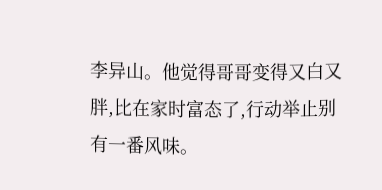李异山。他觉得哥哥变得又白又胖,比在家时富态了,行动举止别有一番风味。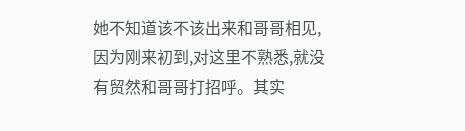她不知道该不该出来和哥哥相见,因为刚来初到,对这里不熟悉,就没有贸然和哥哥打招呼。其实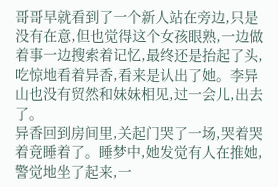哥哥早就看到了一个新人站在旁边,只是没有在意,但也觉得这个女孩眼熟,一边做着事一边搜索着记忆,最终还是抬起了头,吃惊地看着异香,看来是认出了她。李异山也没有贸然和妹妹相见,过一会儿,出去了。
异香回到房间里,关起门哭了一场,哭着哭着竟睡着了。睡梦中,她发觉有人在推她,警觉地坐了起来,一